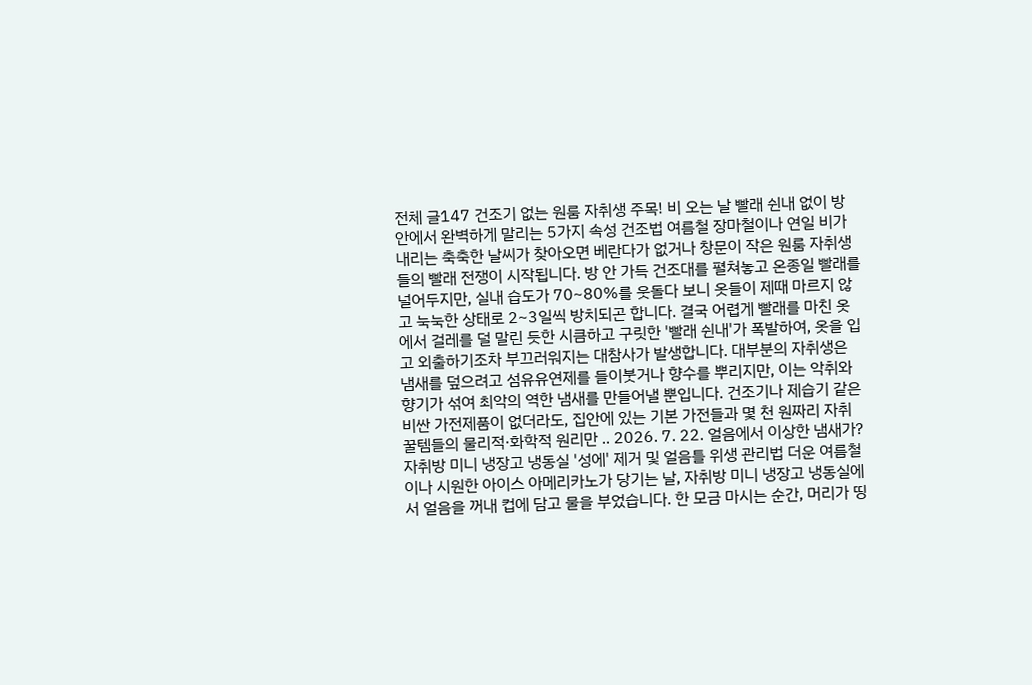전체 글147 건조기 없는 원룸 자취생 주목! 비 오는 날 빨래 쉰내 없이 방 안에서 완벽하게 말리는 5가지 속성 건조법 여름철 장마철이나 연일 비가 내리는 축축한 날씨가 찾아오면 베란다가 없거나 창문이 작은 원룸 자취생들의 빨래 전쟁이 시작됩니다. 방 안 가득 건조대를 펼쳐놓고 온종일 빨래를 널어두지만, 실내 습도가 70~80%를 웃돌다 보니 옷들이 제때 마르지 않고 눅눅한 상태로 2~3일씩 방치되곤 합니다. 결국 어렵게 빨래를 마친 옷에서 걸레를 덜 말린 듯한 시큼하고 구릿한 '빨래 쉰내'가 폭발하여, 옷을 입고 외출하기조차 부끄러워지는 대참사가 발생합니다. 대부분의 자취생은 냄새를 덮으려고 섬유유연제를 들이붓거나 향수를 뿌리지만, 이는 악취와 향기가 섞여 최악의 역한 냄새를 만들어낼 뿐입니다. 건조기나 제습기 같은 비싼 가전제품이 없더라도, 집안에 있는 기본 가전들과 몇 천 원짜리 자취 꿀템들의 물리적·화학적 원리만 .. 2026. 7. 22. 얼음에서 이상한 냄새가? 자취방 미니 냉장고 냉동실 '성에' 제거 및 얼음틀 위생 관리법 더운 여름철이나 시원한 아이스 아메리카노가 당기는 날, 자취방 미니 냉장고 냉동실에서 얼음을 꺼내 컵에 담고 물을 부었습니다. 한 모금 마시는 순간, 머리가 띵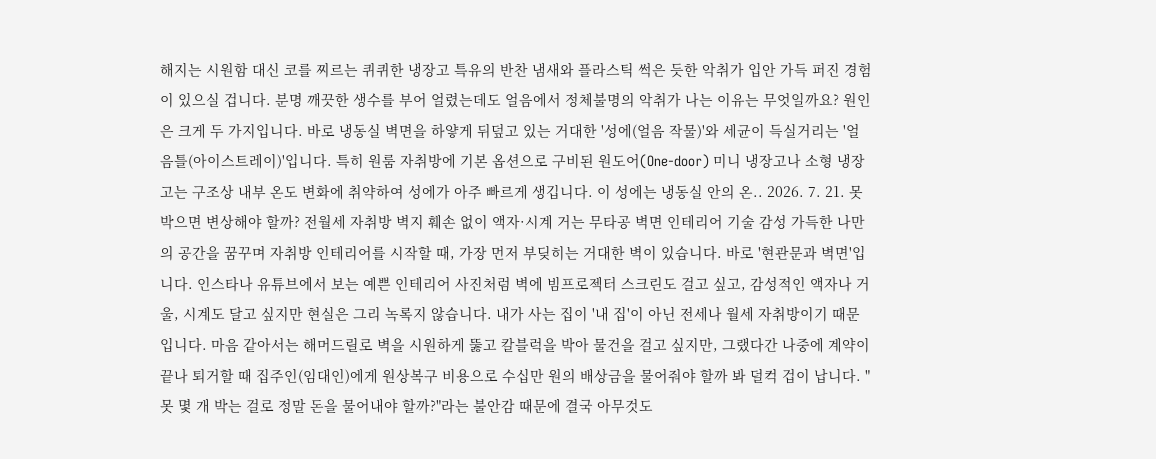해지는 시원함 대신 코를 찌르는 퀴퀴한 냉장고 특유의 반찬 냄새와 플라스틱 썩은 듯한 악취가 입안 가득 퍼진 경험이 있으실 겁니다. 분명 깨끗한 생수를 부어 얼렸는데도 얼음에서 정체불명의 악취가 나는 이유는 무엇일까요? 원인은 크게 두 가지입니다. 바로 냉동실 벽면을 하얗게 뒤덮고 있는 거대한 '성에(얼음 작물)'와 세균이 득실거리는 '얼음틀(아이스트레이)'입니다. 특히 원룸 자취방에 기본 옵션으로 구비된 원도어(One-door) 미니 냉장고나 소형 냉장고는 구조상 내부 온도 변화에 취약하여 성에가 아주 빠르게 생깁니다. 이 성에는 냉동실 안의 온.. 2026. 7. 21. 못 박으면 변상해야 할까? 전월세 자취방 벽지 훼손 없이 액자·시계 거는 무타공 벽면 인테리어 기술 감성 가득한 나만의 공간을 꿈꾸며 자취방 인테리어를 시작할 때, 가장 먼저 부딪히는 거대한 벽이 있습니다. 바로 '현관문과 벽면'입니다. 인스타나 유튜브에서 보는 예쁜 인테리어 사진처럼 벽에 빔프로젝터 스크린도 걸고 싶고, 감성적인 액자나 거울, 시계도 달고 싶지만 현실은 그리 녹록지 않습니다. 내가 사는 집이 '내 집'이 아닌 전세나 월세 자취방이기 때문입니다. 마음 같아서는 해머드릴로 벽을 시원하게 뚫고 칼블럭을 박아 물건을 걸고 싶지만, 그랬다간 나중에 계약이 끝나 퇴거할 때 집주인(임대인)에게 원상복구 비용으로 수십만 원의 배상금을 물어줘야 할까 봐 덜컥 겁이 납니다. "못 몇 개 박는 걸로 정말 돈을 물어내야 할까?"라는 불안감 때문에 결국 아무것도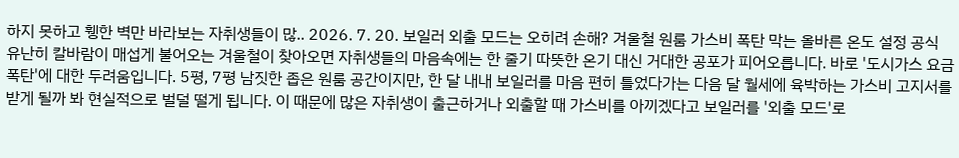하지 못하고 휑한 벽만 바라보는 자취생들이 많.. 2026. 7. 20. 보일러 외출 모드는 오히려 손해? 겨울철 원룸 가스비 폭탄 막는 올바른 온도 설정 공식 유난히 칼바람이 매섭게 불어오는 겨울철이 찾아오면 자취생들의 마음속에는 한 줄기 따뜻한 온기 대신 거대한 공포가 피어오릅니다. 바로 '도시가스 요금 폭탄'에 대한 두려움입니다. 5평, 7평 남짓한 좁은 원룸 공간이지만, 한 달 내내 보일러를 마음 편히 틀었다가는 다음 달 월세에 육박하는 가스비 고지서를 받게 될까 봐 현실적으로 벌덜 떨게 됩니다. 이 때문에 많은 자취생이 출근하거나 외출할 때 가스비를 아끼겠다고 보일러를 '외출 모드'로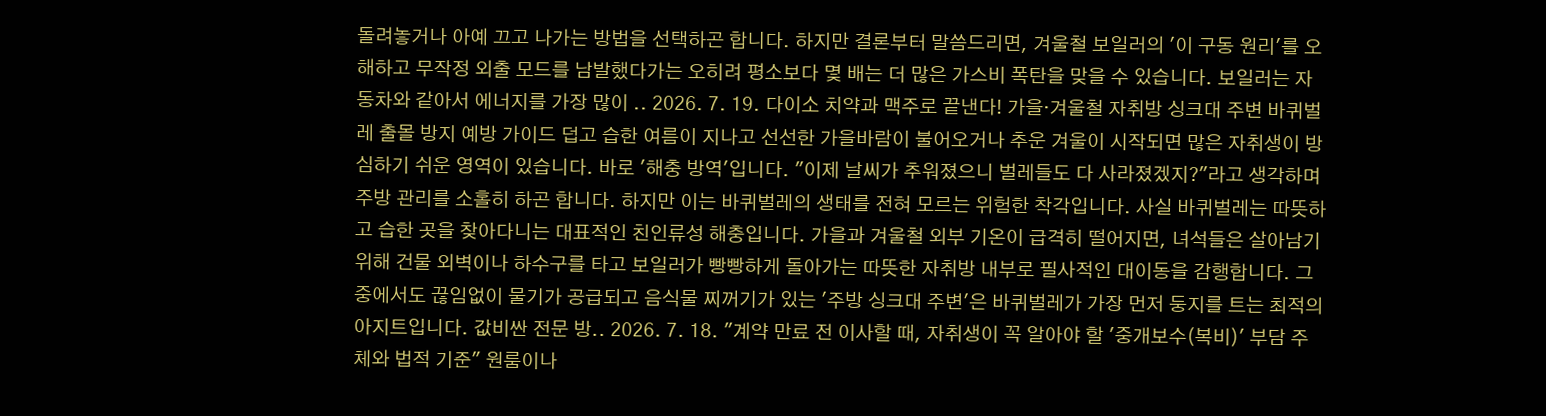돌려놓거나 아예 끄고 나가는 방법을 선택하곤 합니다. 하지만 결론부터 말씀드리면, 겨울철 보일러의 '이 구동 원리'를 오해하고 무작정 외출 모드를 남발했다가는 오히려 평소보다 몇 배는 더 많은 가스비 폭탄을 맞을 수 있습니다. 보일러는 자동차와 같아서 에너지를 가장 많이 .. 2026. 7. 19. 다이소 치약과 맥주로 끝낸다! 가을·겨울철 자취방 싱크대 주변 바퀴벌레 출몰 방지 예방 가이드 덥고 습한 여름이 지나고 선선한 가을바람이 불어오거나 추운 겨울이 시작되면 많은 자취생이 방심하기 쉬운 영역이 있습니다. 바로 '해충 방역'입니다. "이제 날씨가 추워졌으니 벌레들도 다 사라졌겠지?"라고 생각하며 주방 관리를 소홀히 하곤 합니다. 하지만 이는 바퀴벌레의 생태를 전혀 모르는 위험한 착각입니다. 사실 바퀴벌레는 따뜻하고 습한 곳을 찾아다니는 대표적인 친인류성 해충입니다. 가을과 겨울철 외부 기온이 급격히 떨어지면, 녀석들은 살아남기 위해 건물 외벽이나 하수구를 타고 보일러가 빵빵하게 돌아가는 따뜻한 자취방 내부로 필사적인 대이동을 감행합니다. 그중에서도 끊임없이 물기가 공급되고 음식물 찌꺼기가 있는 '주방 싱크대 주변'은 바퀴벌레가 가장 먼저 둥지를 트는 최적의 아지트입니다. 값비싼 전문 방.. 2026. 7. 18. "계약 만료 전 이사할 때, 자취생이 꼭 알아야 할 '중개보수(복비)' 부담 주체와 법적 기준" 원룸이나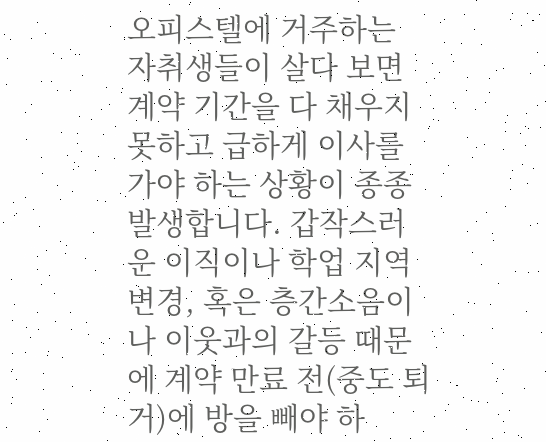오피스텔에 거주하는 자취생들이 살다 보면 계약 기간을 다 채우지 못하고 급하게 이사를 가야 하는 상황이 종종 발생합니다. 갑작스러운 이직이나 학업 지역 변경, 혹은 층간소음이나 이웃과의 갈등 때문에 계약 만료 전(중도 퇴거)에 방을 빼야 하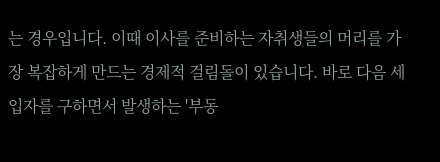는 경우입니다. 이때 이사를 준비하는 자취생들의 머리를 가장 복잡하게 만드는 경제적 걸림돌이 있습니다. 바로 다음 세입자를 구하면서 발생하는 '부동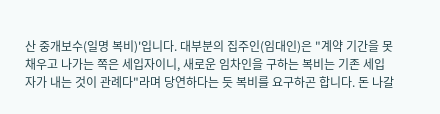산 중개보수(일명 복비)'입니다. 대부분의 집주인(임대인)은 "계약 기간을 못 채우고 나가는 쪽은 세입자이니, 새로운 임차인을 구하는 복비는 기존 세입자가 내는 것이 관례다"라며 당연하다는 듯 복비를 요구하곤 합니다. 돈 나갈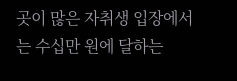곳이 많은 자취생 입장에서는 수십만 원에 달하는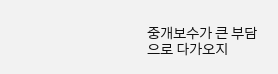중개보수가 큰 부담으로 다가오지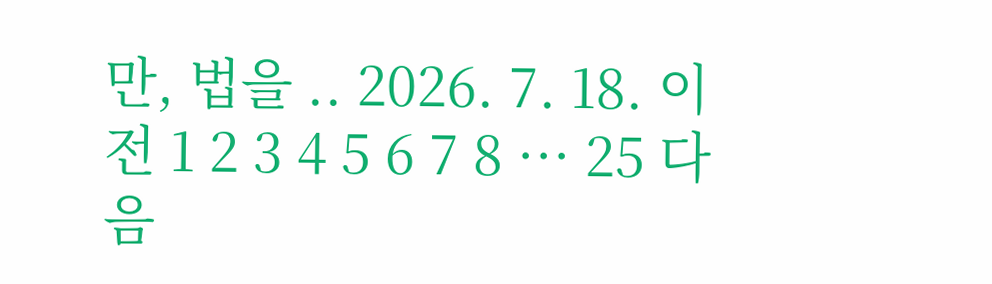만, 법을 .. 2026. 7. 18. 이전 1 2 3 4 5 6 7 8 ··· 25 다음